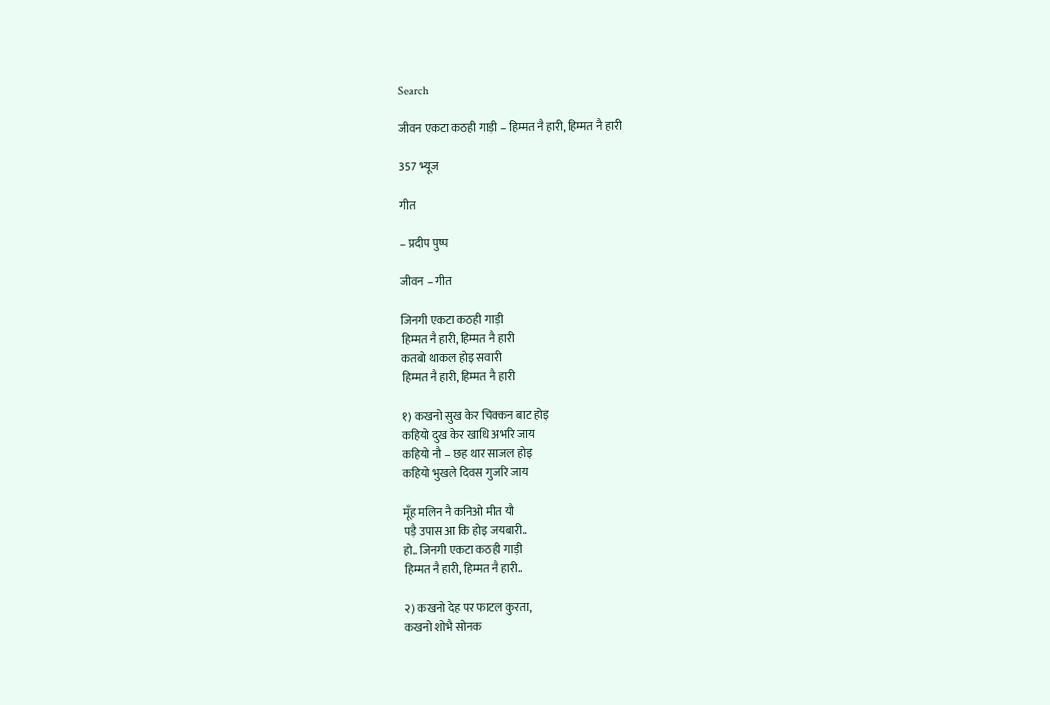Search

जीवन एकटा कठही गाड़ी – हिम्मत नै हारी, हिम्मत नै हारी

357 भ्यूज

गीत

– प्रदीप पुष्प

जीवन – गीत

जिनगी एकटा कठही गाड़ी
हिम्मत नै हारी, हिम्मत नै हारी
कतबो थाकल होइ सवारी
हिम्मत नै हारी, हिम्मत नै हारी

१) कखनो सुख केर चिक्कन बाट होइ
कहियो दुख केर खाधि अभरि जाय
कहियो नौ – छह थार साजल होइ
कहियो भुखले दिवस गुजरि जाय

मूँह मलिन नै कनिओ मीत यौ
पड़ै उपास आ कि होइ जयबारी..
हो.. जिनगी एकटा कठही गाड़ी
हिम्मत नै हारी, हिम्मत नै हारी..

२) कखनो देह पर फाटल कुरता,
कखनो शोभै सोनक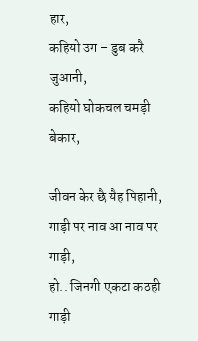हार,
कहियो उग – डुब करै जुआनी,
कहियो घोकचल चमड़ी बेकार,

जीवन केर छै यैह पिहानी,
गाड़ी पर नाव आ नाव पर गाड़ी,
हो.. जिनगी एकटा कठही गाड़ी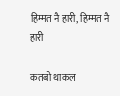हिम्मत नै हारी, हिम्मत नै हारी

कतबो थाकल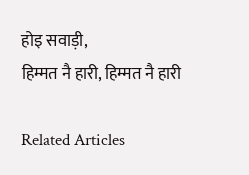होइ सवाड़ी,
हिम्मत नै हारी, हिम्मत नै हारी

Related Articles